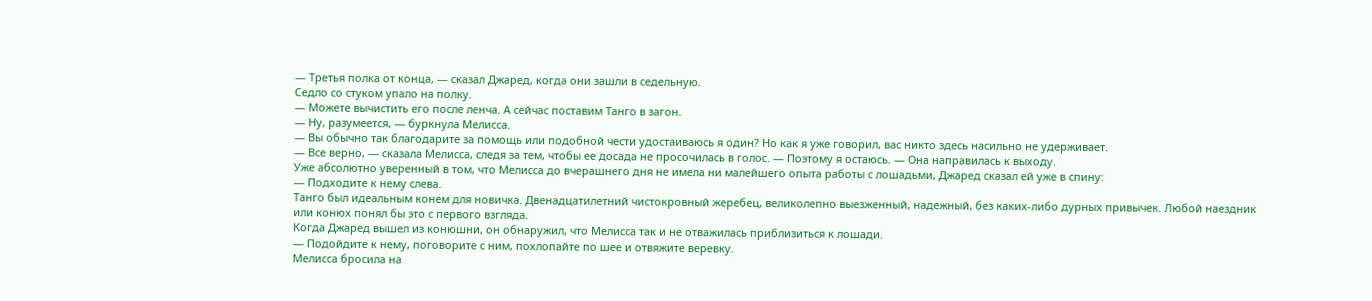— Третья полка от конца, — сказал Джаред, когда они зашли в седельную.
Седло со стуком упало на полку.
— Можете вычистить его после ленча. А сейчас поставим Танго в загон.
— Ну, разумеется, — буркнула Мелисса.
— Вы обычно так благодарите за помощь или подобной чести удостаиваюсь я один? Но как я уже говорил, вас никто здесь насильно не удерживает.
— Все верно, — сказала Мелисса, следя за тем, чтобы ее досада не просочилась в голос. — Поэтому я остаюсь. — Она направилась к выходу.
Уже абсолютно уверенный в том, что Мелисса до вчерашнего дня не имела ни малейшего опыта работы с лошадьми, Джаред сказал ей уже в спину:
— Подходите к нему слева.
Танго был идеальным конем для новичка. Двенадцатилетний чистокровный жеребец, великолепно выезженный, надежный, без каких-либо дурных привычек. Любой наездник или конюх понял бы это с первого взгляда.
Когда Джаред вышел из конюшни, он обнаружил, что Мелисса так и не отважилась приблизиться к лошади.
— Подойдите к нему, поговорите с ним, похлопайте по шее и отвяжите веревку.
Мелисса бросила на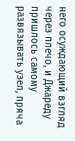него осуждающий взгляд через плечо, и Джареду пришлось самому развязывать узел, пряча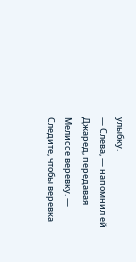улыбку.
— Слева, — напомнил ей Джаред, передавая Мелиссе веревку. — Следите, чтобы веревка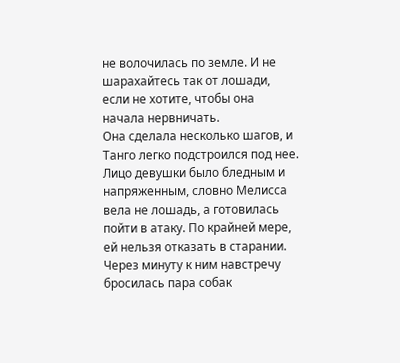не волочилась по земле. И не шарахайтесь так от лошади, если не хотите, чтобы она начала нервничать.
Она сделала несколько шагов, и Танго легко подстроился под нее. Лицо девушки было бледным и напряженным, словно Мелисса вела не лошадь, а готовилась пойти в атаку. По крайней мере, ей нельзя отказать в старании.
Через минуту к ним навстречу бросилась пара собак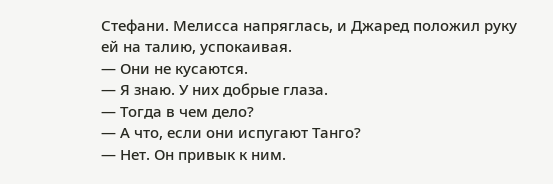Стефани. Мелисса напряглась, и Джаред положил руку ей на талию, успокаивая.
— Они не кусаются.
— Я знаю. У них добрые глаза.
— Тогда в чем дело?
— А что, если они испугают Танго?
— Нет. Он привык к ним.